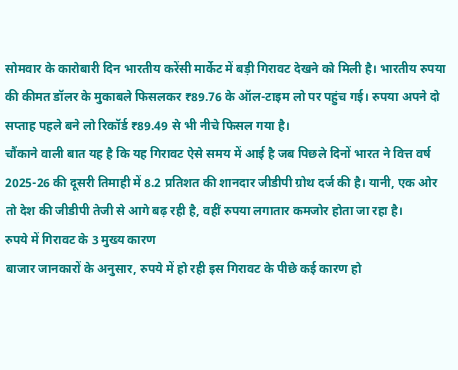सोमवार के कारोबारी दिन भारतीय करेंसी मार्केट में बड़ी गिरावट देखने को मिली है। भारतीय रुपया की कीमत डॉलर के मुकाबले फिसलकर ₹89.76 के ऑल-टाइम लो पर पहुंच गई। रुपया अपने दो सप्ताह पहले बने लो रिकॉर्ड ₹89.49 से भी नीचे फिसल गया है।
चौंकाने वाली बात यह है कि यह गिरावट ऐसे समय में आई है जब पिछले दिनों भारत ने वित्त वर्ष 2025-26 की दूसरी तिमाही में 8.2 प्रतिशत की शानदार जीडीपी ग्रोथ दर्ज की है। यानी, एक ओर तो देश की जीडीपी तेजी से आगे बढ़ रही है, वहीं रुपया लगातार कमजोर होता जा रहा है।
रुपये में गिरावट के 3 मुख्य कारण
बाजार जानकारों के अनुसार, रुपये में हो रही इस गिरावट के पीछे कई कारण हो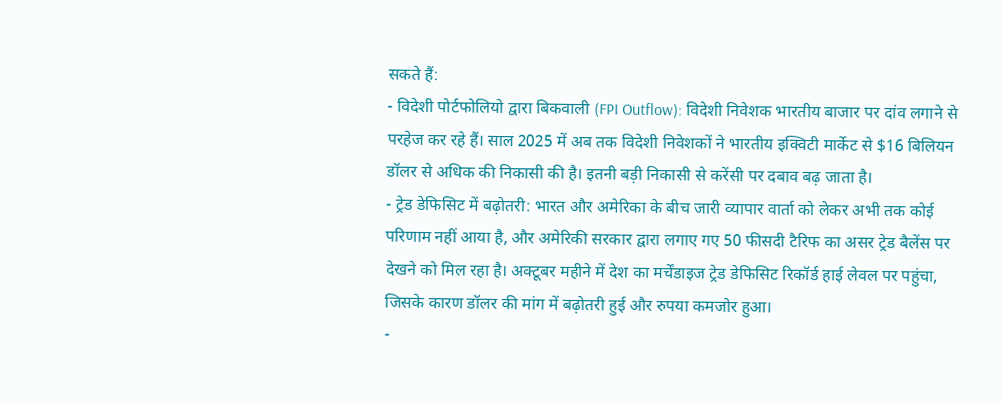सकते हैं:
- विदेशी पोर्टफोलियो द्वारा बिकवाली (FPI Outflow): विदेशी निवेशक भारतीय बाजार पर दांव लगाने से परहेज कर रहे हैं। साल 2025 में अब तक विदेशी निवेशकों ने भारतीय इक्विटी मार्केट से $16 बिलियन डॉलर से अधिक की निकासी की है। इतनी बड़ी निकासी से करेंसी पर दबाव बढ़ जाता है।
- ट्रेड डेफिसिट में बढ़ोतरी: भारत और अमेरिका के बीच जारी व्यापार वार्ता को लेकर अभी तक कोई परिणाम नहीं आया है, और अमेरिकी सरकार द्वारा लगाए गए 50 फीसदी टैरिफ का असर ट्रेड बैलेंस पर देखने को मिल रहा है। अक्टूबर महीने में देश का मर्चेंडाइज ट्रेड डेफिसिट रिकॉर्ड हाई लेवल पर पहुंचा, जिसके कारण डॉलर की मांग में बढ़ोतरी हुई और रुपया कमजोर हुआ।
-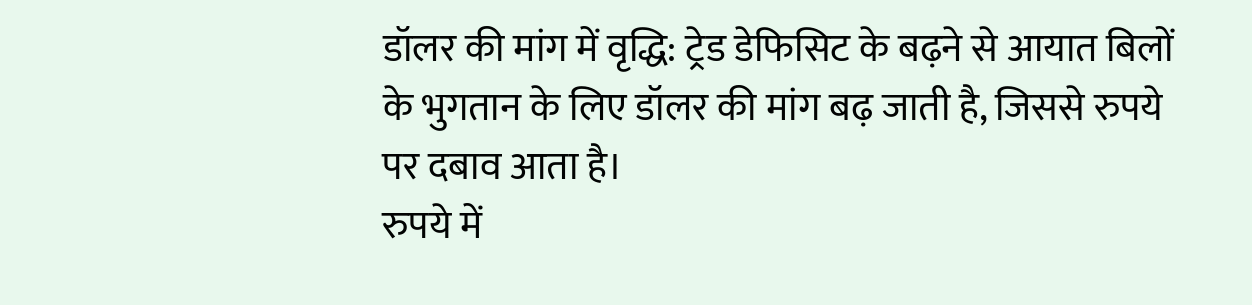डॉलर की मांग में वृद्धि: ट्रेड डेफिसिट के बढ़ने से आयात बिलों के भुगतान के लिए डॉलर की मांग बढ़ जाती है, जिससे रुपये पर दबाव आता है।
रुपये में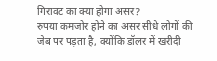गिरावट का क्या होगा असर?
रुपया कमजोर होने का असर सीधे लोगों की जेब पर पड़ता है, क्योंकि डॉलर में खरीदी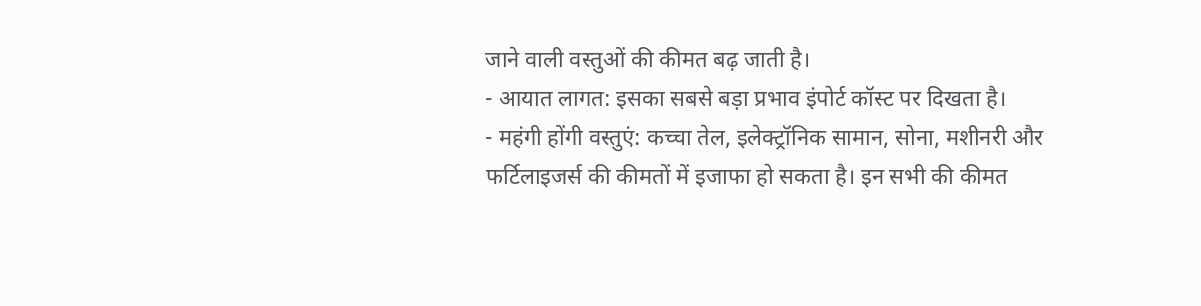जाने वाली वस्तुओं की कीमत बढ़ जाती है।
- आयात लागत: इसका सबसे बड़ा प्रभाव इंपोर्ट कॉस्ट पर दिखता है।
- महंगी होंगी वस्तुएं: कच्चा तेल, इलेक्ट्रॉनिक सामान, सोना, मशीनरी और फर्टिलाइजर्स की कीमतों में इजाफा हो सकता है। इन सभी की कीमत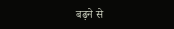बढ़ने से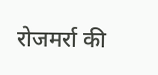रोजमर्रा की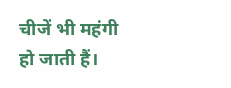चीजें भी महंगी हो जाती हैं।